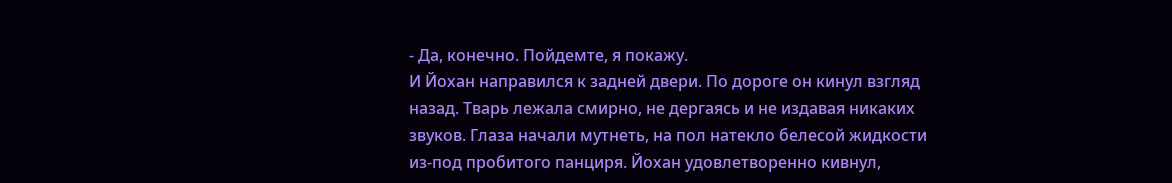- Да, конечно. Пойдемте, я покажу.
И Йохан направился к задней двери. По дороге он кинул взгляд назад. Тварь лежала смирно, не дергаясь и не издавая никаких звуков. Глаза начали мутнеть, на пол натекло белесой жидкости из-под пробитого панциря. Йохан удовлетворенно кивнул,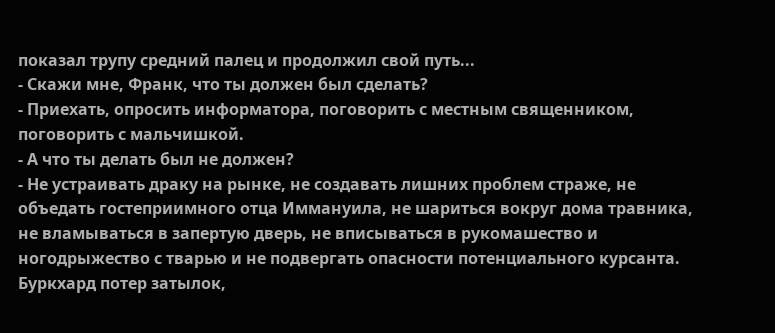показал трупу средний палец и продолжил свой путь...
- Скажи мне, Франк, что ты должен был сделать?
- Приехать, опросить информатора, поговорить с местным священником, поговорить с мальчишкой.
- А что ты делать был не должен?
- Не устраивать драку на рынке, не создавать лишних проблем страже, не объедать гостеприимного отца Иммануила, не шариться вокруг дома травника, не вламываться в запертую дверь, не вписываться в рукомашество и ногодрыжество с тварью и не подвергать опасности потенциального курсанта.
Буркхард потер затылок,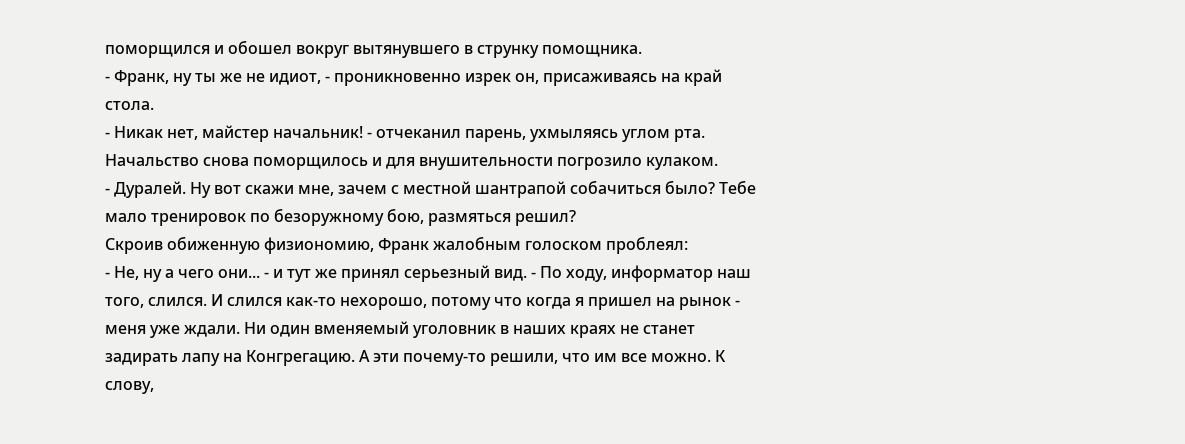поморщился и обошел вокруг вытянувшего в струнку помощника.
- Франк, ну ты же не идиот, - проникновенно изрек он, присаживаясь на край стола.
- Никак нет, майстер начальник! - отчеканил парень, ухмыляясь углом рта. Начальство снова поморщилось и для внушительности погрозило кулаком.
- Дуралей. Ну вот скажи мне, зачем с местной шантрапой собачиться было? Тебе мало тренировок по безоружному бою, размяться решил?
Скроив обиженную физиономию, Франк жалобным голоском проблеял:
- Не, ну а чего они... - и тут же принял серьезный вид. - По ходу, информатор наш того, слился. И слился как-то нехорошо, потому что когда я пришел на рынок - меня уже ждали. Ни один вменяемый уголовник в наших краях не станет задирать лапу на Конгрегацию. А эти почему-то решили, что им все можно. К слову,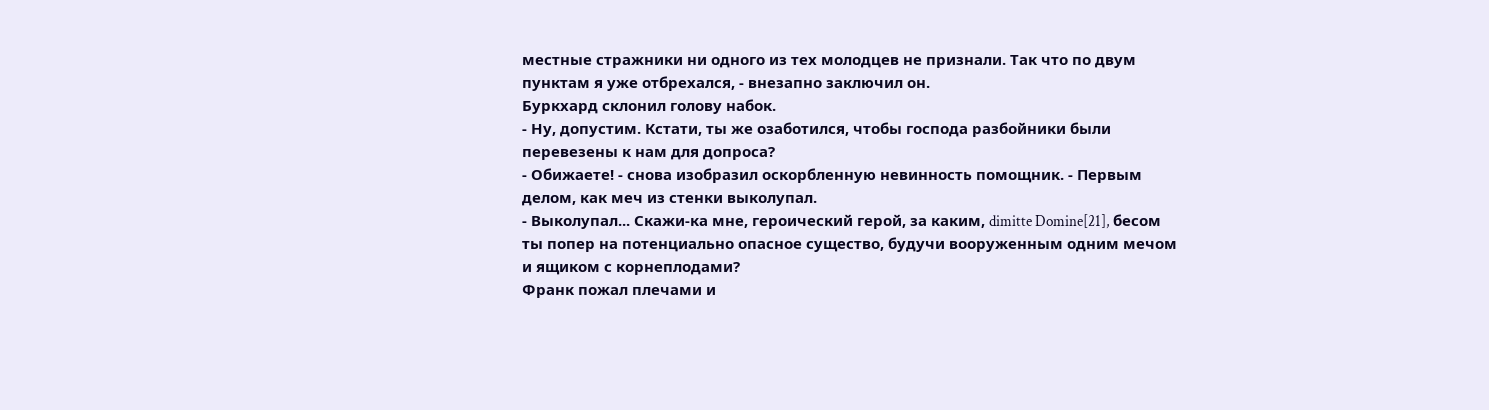местные стражники ни одного из тех молодцев не признали. Так что по двум пунктам я уже отбрехался, - внезапно заключил он.
Буркхард склонил голову набок.
- Ну, допустим. Кстати, ты же озаботился, чтобы господа разбойники были перевезены к нам для допроса?
- Обижаете! - снова изобразил оскорбленную невинность помощник. - Первым делом, как меч из стенки выколупал.
- Выколупал... Скажи-ка мне, героический герой, за каким, dimitte Domine[21], бесом ты попер на потенциально опасное существо, будучи вооруженным одним мечом и ящиком с корнеплодами?
Франк пожал плечами и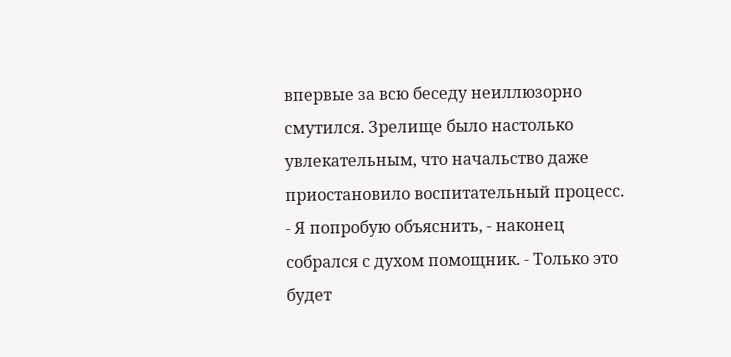впервые за всю беседу неиллюзорно смутился. Зрелище было настолько увлекательным, что начальство даже приостановило воспитательный процесс.
- Я попробую объяснить, - наконец собрался с духом помощник. - Только это будет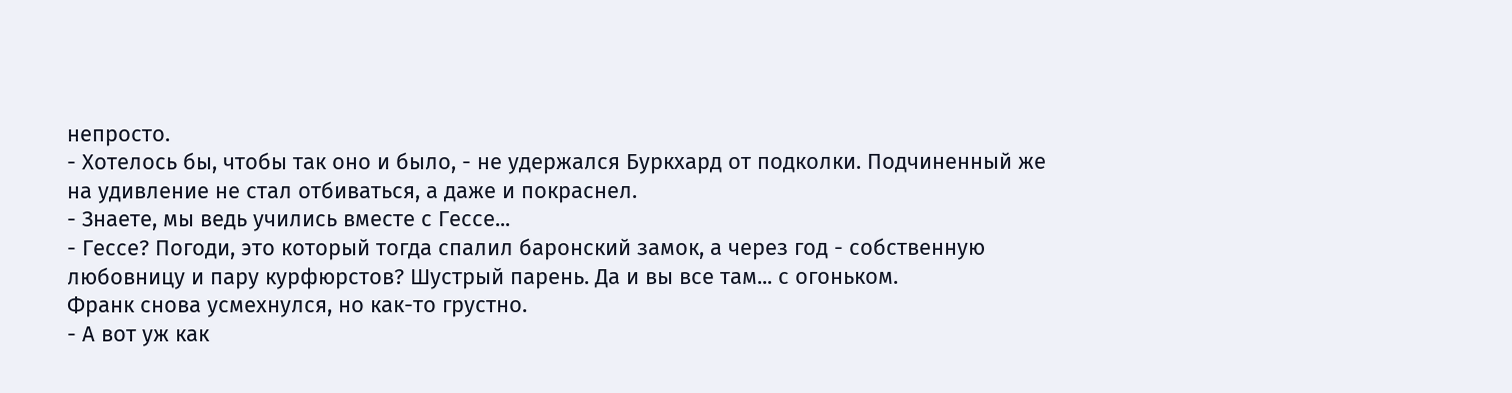непросто.
- Хотелось бы, чтобы так оно и было, - не удержался Буркхард от подколки. Подчиненный же на удивление не стал отбиваться, а даже и покраснел.
- Знаете, мы ведь учились вместе с Гессе...
- Гессе? Погоди, это который тогда спалил баронский замок, а через год - собственную любовницу и пару курфюрстов? Шустрый парень. Да и вы все там... с огоньком.
Франк снова усмехнулся, но как-то грустно.
- А вот уж как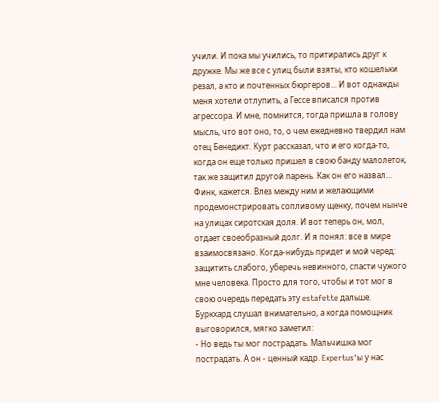учили. И пока мы учились, то притирались друг к дружке. Мы же все с улиц были взяты, кто кошельки резал, а кто и почтенных бюргеров... И вот однажды меня хотели отлупить, а Гессе вписался против агрессора. И мне, помнится, тогда пришла в голову мысль, что вот оно, то, о чем ежедневно твердил нам отец Бенедикт. Курт рассказал, что и его когда-то, когда он еще только пришел в свою банду малолеток, так же защитил другой парень. Как он его назвал... Финк, кажется. Влез между ним и желающими продемонстрировать сопливому щенку, почем нынче на улицах сиротская доля. И вот теперь он, мол, отдает своеобразный долг. И я понял: все в мире взаимосвязано. Когда-нибудь придет и мой черед: защитить слабого, уберечь невинного, спасти чужого мне человека. Просто для того, чтобы и тот мог в свою очередь передать эту estafette дальше.
Буркхард слушал внимательно, а когда помощник выговорился, мягко заметил:
- Но ведь ты мог пострадать. Мальчишка мог пострадать. А он - ценный кадр. Expertus'ы у нас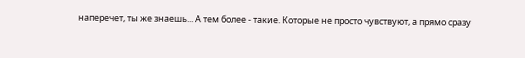наперечет, ты же знаешь... А тем более - такие. Которые не просто чувствуют, а прямо сразу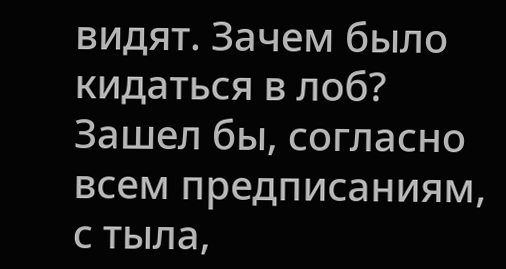видят. Зачем было кидаться в лоб? Зашел бы, согласно всем предписаниям, с тыла,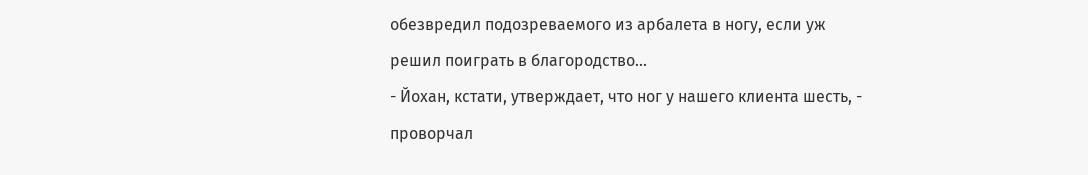обезвредил подозреваемого из арбалета в ногу, если уж решил поиграть в благородство...
- Йохан, кстати, утверждает, что ног у нашего клиента шесть, - проворчал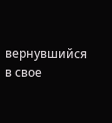вернувшийся в свое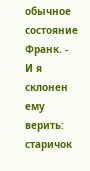обычное состояние Франк. - И я склонен ему верить: старичок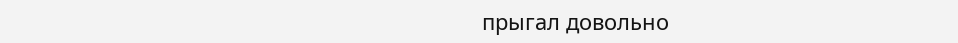прыгал довольно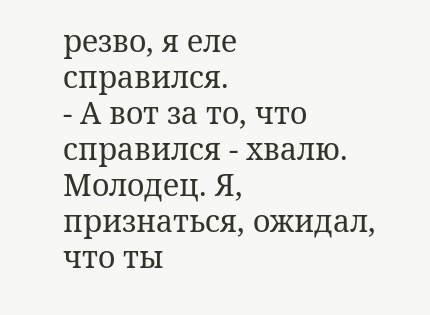резво, я еле справился.
- А вот за то, что справился - хвалю. Молодец. Я, признаться, ожидал, что ты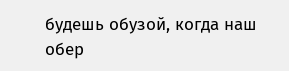будешь обузой, когда наш обер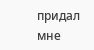придал мне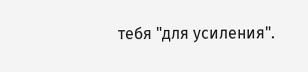тебя "для усиления".